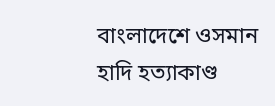বাংলাদেশে ওসমান হাদি হত্যাকাণ্ড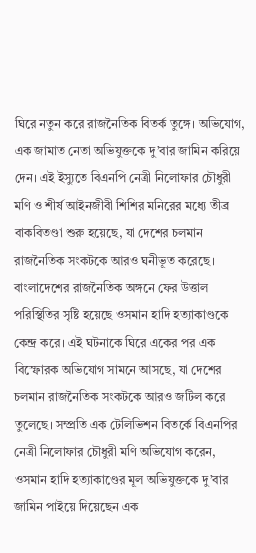ঘিরে নতুন করে রাজনৈতিক বিতর্ক তুঙ্গে। অভিযোগ, এক জামাত নেতা অভিযুক্তকে দু’বার জামিন করিয়ে দেন। এই ইস্যুতে বিএনপি নেত্রী নিলোফার চৌধুরী মণি ও শীর্ষ আইনজীবী শিশির মনিরের মধ্যে তীব্র বাকবিতণ্ডা শুরু হয়েছে, যা দেশের চলমান রাজনৈতিক সংকটকে আরও ঘনীভূত করেছে।
বাংলাদেশের রাজনৈতিক অঙ্গনে ফের উত্তাল পরিস্থিতির সৃষ্টি হয়েছে ওসমান হাদি হত্যাকাণ্ডকে কেন্দ্র করে। এই ঘটনাকে ঘিরে একের পর এক বিস্ফোরক অভিযোগ সামনে আসছে, যা দেশের চলমান রাজনৈতিক সংকটকে আরও জটিল করে তুলেছে। সম্প্রতি এক টেলিভিশন বিতর্কে বিএনপির নেত্রী নিলোফার চৌধুরী মণি অভিযোগ করেন, ওসমান হাদি হত্যাকাণ্ডের মূল অভিযুক্তকে দু’বার জামিন পাইয়ে দিয়েছেন এক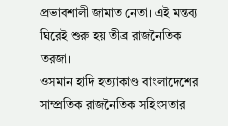প্রভাবশালী জামাত নেতা। এই মন্তব্য ঘিরেই শুরু হয় তীব্র রাজনৈতিক তরজা।
ওসমান হাদি হত্যাকাণ্ড বাংলাদেশের সাম্প্রতিক রাজনৈতিক সহিংসতার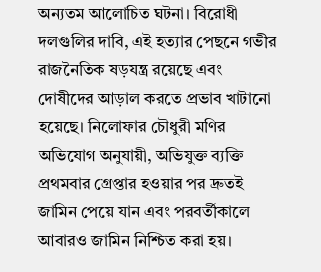অন্যতম আলোচিত ঘটনা। বিরোধী দলগুলির দাবি, এই হত্যার পেছনে গভীর রাজনৈতিক ষড়যন্ত্র রয়েছে এবং দোষীদের আড়াল করতে প্রভাব খাটানো হয়েছে। নিলোফার চৌধুরী মণির অভিযোগ অনুযায়ী, অভিযুক্ত ব্যক্তি প্রথমবার গ্রেপ্তার হওয়ার পর দ্রুতই জামিন পেয়ে যান এবং পরবর্তীকালে আবারও জামিন নিশ্চিত করা হয়।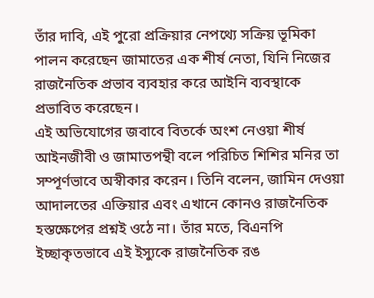তাঁর দাবি, এই পুরো প্রক্রিয়ার নেপথ্যে সক্রিয় ভূমিকা পালন করেছেন জামাতের এক শীর্ষ নেতা, যিনি নিজের রাজনৈতিক প্রভাব ব্যবহার করে আইনি ব্যবস্থাকে প্রভাবিত করেছেন।
এই অভিযোগের জবাবে বিতর্কে অংশ নেওয়া শীর্ষ আইনজীবী ও জামাতপন্থী বলে পরিচিত শিশির মনির তা সম্পূর্ণভাবে অস্বীকার করেন। তিনি বলেন, জামিন দেওয়া আদালতের এক্তিয়ার এবং এখানে কোনও রাজনৈতিক হস্তক্ষেপের প্রশ্নই ওঠে না। তাঁর মতে, বিএনপি ইচ্ছাকৃতভাবে এই ইস্যুকে রাজনৈতিক রঙ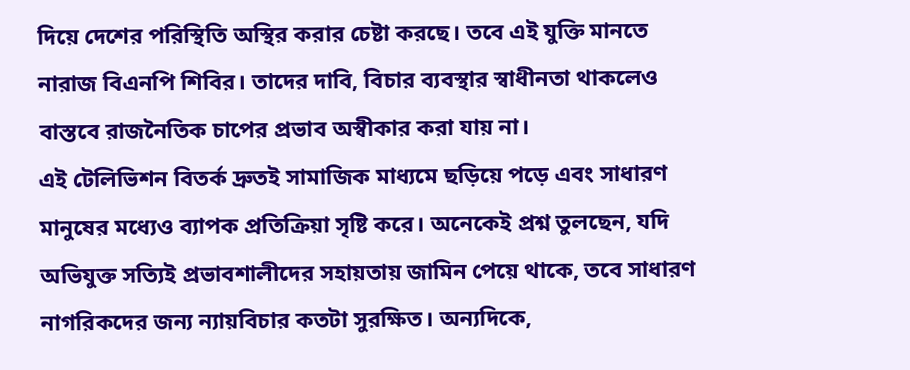দিয়ে দেশের পরিস্থিতি অস্থির করার চেষ্টা করছে। তবে এই যুক্তি মানতে নারাজ বিএনপি শিবির। তাদের দাবি, বিচার ব্যবস্থার স্বাধীনতা থাকলেও বাস্তবে রাজনৈতিক চাপের প্রভাব অস্বীকার করা যায় না।
এই টেলিভিশন বিতর্ক দ্রুতই সামাজিক মাধ্যমে ছড়িয়ে পড়ে এবং সাধারণ মানুষের মধ্যেও ব্যাপক প্রতিক্রিয়া সৃষ্টি করে। অনেকেই প্রশ্ন তুলছেন, যদি অভিযুক্ত সত্যিই প্রভাবশালীদের সহায়তায় জামিন পেয়ে থাকে, তবে সাধারণ নাগরিকদের জন্য ন্যায়বিচার কতটা সুরক্ষিত। অন্যদিকে,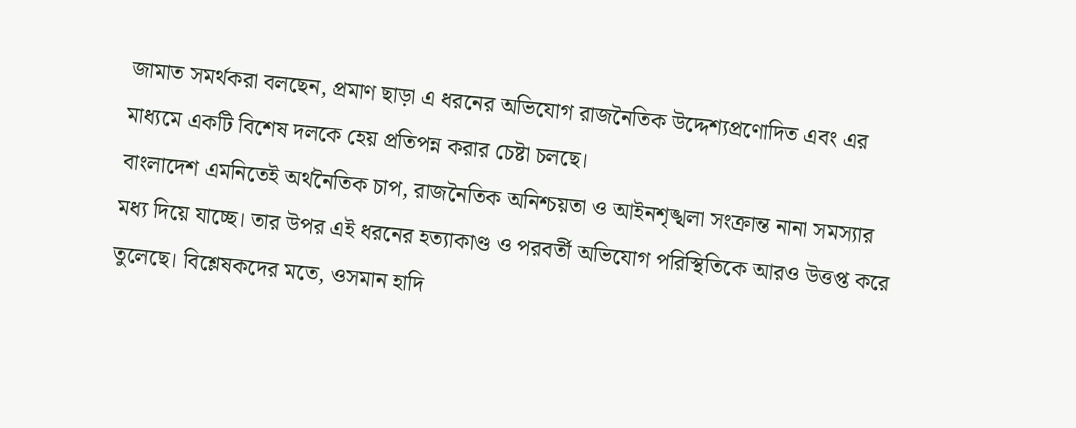জামাত সমর্থকরা বলছেন, প্রমাণ ছাড়া এ ধরনের অভিযোগ রাজনৈতিক উদ্দেশ্যপ্রণোদিত এবং এর মাধ্যমে একটি বিশেষ দলকে হেয় প্রতিপন্ন করার চেষ্টা চলছে।
বাংলাদেশ এমনিতেই অর্থনৈতিক চাপ, রাজনৈতিক অনিশ্চয়তা ও আইনশৃঙ্খলা সংক্রান্ত নানা সমস্যার মধ্য দিয়ে যাচ্ছে। তার উপর এই ধরনের হত্যাকাণ্ড ও পরবর্তী অভিযোগ পরিস্থিতিকে আরও উত্তপ্ত করে তুলেছে। বিশ্লেষকদের মতে, ওসমান হাদি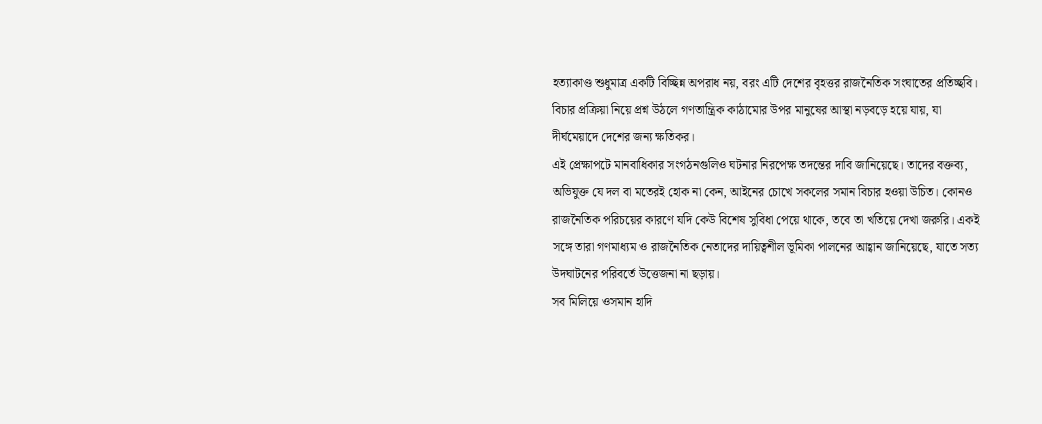হত্যাকাণ্ড শুধুমাত্র একটি বিচ্ছিন্ন অপরাধ নয়, বরং এটি দেশের বৃহত্তর রাজনৈতিক সংঘাতের প্রতিচ্ছবি। বিচার প্রক্রিয়া নিয়ে প্রশ্ন উঠলে গণতান্ত্রিক কাঠামোর উপর মানুষের আস্থা নড়বড়ে হয়ে যায়, যা দীর্ঘমেয়াদে দেশের জন্য ক্ষতিকর।
এই প্রেক্ষাপটে মানবাধিকার সংগঠনগুলিও ঘটনার নিরপেক্ষ তদন্তের দাবি জানিয়েছে। তাদের বক্তব্য, অভিযুক্ত যে দল বা মতেরই হোক না কেন, আইনের চোখে সকলের সমান বিচার হওয়া উচিত। কোনও রাজনৈতিক পরিচয়ের কারণে যদি কেউ বিশেষ সুবিধা পেয়ে থাকে, তবে তা খতিয়ে দেখা জরুরি। একই সঙ্গে তারা গণমাধ্যম ও রাজনৈতিক নেতাদের দায়িত্বশীল ভূমিকা পালনের আহ্বান জানিয়েছে, যাতে সত্য উদঘাটনের পরিবর্তে উত্তেজনা না ছড়ায়।
সব মিলিয়ে ওসমান হাদি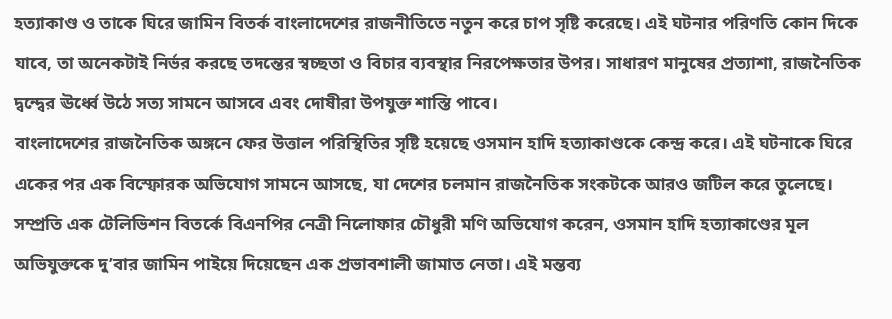হত্যাকাণ্ড ও তাকে ঘিরে জামিন বিতর্ক বাংলাদেশের রাজনীতিতে নতুন করে চাপ সৃষ্টি করেছে। এই ঘটনার পরিণতি কোন দিকে যাবে, তা অনেকটাই নির্ভর করছে তদন্তের স্বচ্ছতা ও বিচার ব্যবস্থার নিরপেক্ষতার উপর। সাধারণ মানুষের প্রত্যাশা, রাজনৈতিক দ্বন্দ্বের ঊর্ধ্বে উঠে সত্য সামনে আসবে এবং দোষীরা উপযুক্ত শাস্তি পাবে।
বাংলাদেশের রাজনৈতিক অঙ্গনে ফের উত্তাল পরিস্থিতির সৃষ্টি হয়েছে ওসমান হাদি হত্যাকাণ্ডকে কেন্দ্র করে। এই ঘটনাকে ঘিরে একের পর এক বিস্ফোরক অভিযোগ সামনে আসছে, যা দেশের চলমান রাজনৈতিক সংকটকে আরও জটিল করে তুলেছে। সম্প্রতি এক টেলিভিশন বিতর্কে বিএনপির নেত্রী নিলোফার চৌধুরী মণি অভিযোগ করেন, ওসমান হাদি হত্যাকাণ্ডের মূল অভিযুক্তকে দু’বার জামিন পাইয়ে দিয়েছেন এক প্রভাবশালী জামাত নেতা। এই মন্তব্য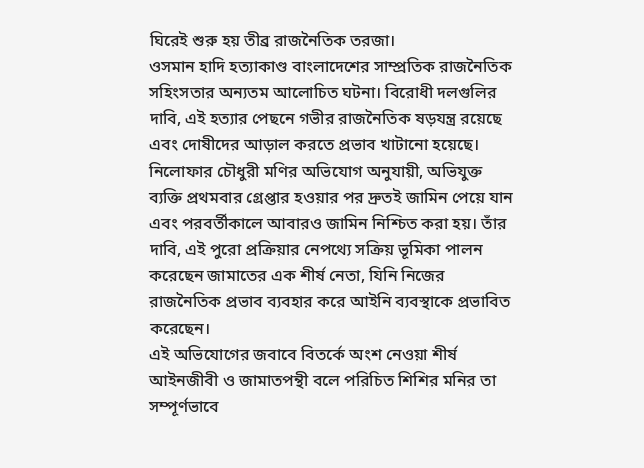ঘিরেই শুরু হয় তীব্র রাজনৈতিক তরজা।
ওসমান হাদি হত্যাকাণ্ড বাংলাদেশের সাম্প্রতিক রাজনৈতিক সহিংসতার অন্যতম আলোচিত ঘটনা। বিরোধী দলগুলির দাবি, এই হত্যার পেছনে গভীর রাজনৈতিক ষড়যন্ত্র রয়েছে এবং দোষীদের আড়াল করতে প্রভাব খাটানো হয়েছে। নিলোফার চৌধুরী মণির অভিযোগ অনুযায়ী, অভিযুক্ত ব্যক্তি প্রথমবার গ্রেপ্তার হওয়ার পর দ্রুতই জামিন পেয়ে যান এবং পরবর্তীকালে আবারও জামিন নিশ্চিত করা হয়। তাঁর দাবি, এই পুরো প্রক্রিয়ার নেপথ্যে সক্রিয় ভূমিকা পালন করেছেন জামাতের এক শীর্ষ নেতা, যিনি নিজের রাজনৈতিক প্রভাব ব্যবহার করে আইনি ব্যবস্থাকে প্রভাবিত করেছেন।
এই অভিযোগের জবাবে বিতর্কে অংশ নেওয়া শীর্ষ আইনজীবী ও জামাতপন্থী বলে পরিচিত শিশির মনির তা সম্পূর্ণভাবে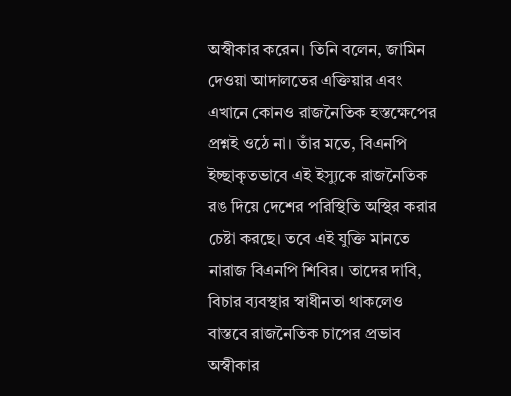অস্বীকার করেন। তিনি বলেন, জামিন দেওয়া আদালতের এক্তিয়ার এবং এখানে কোনও রাজনৈতিক হস্তক্ষেপের প্রশ্নই ওঠে না। তাঁর মতে, বিএনপি ইচ্ছাকৃতভাবে এই ইস্যুকে রাজনৈতিক রঙ দিয়ে দেশের পরিস্থিতি অস্থির করার চেষ্টা করছে। তবে এই যুক্তি মানতে নারাজ বিএনপি শিবির। তাদের দাবি, বিচার ব্যবস্থার স্বাধীনতা থাকলেও বাস্তবে রাজনৈতিক চাপের প্রভাব অস্বীকার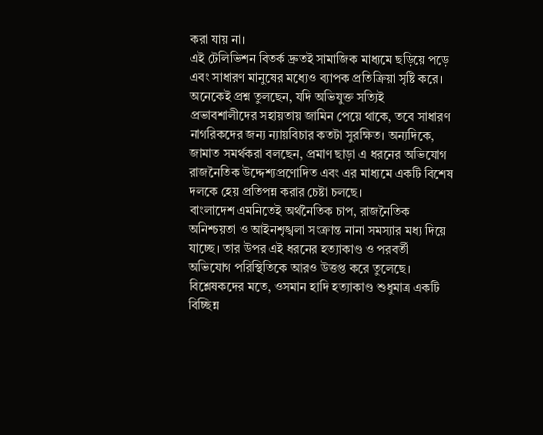করা যায় না।
এই টেলিভিশন বিতর্ক দ্রুতই সামাজিক মাধ্যমে ছড়িয়ে পড়ে এবং সাধারণ মানুষের মধ্যেও ব্যাপক প্রতিক্রিয়া সৃষ্টি করে। অনেকেই প্রশ্ন তুলছেন, যদি অভিযুক্ত সত্যিই প্রভাবশালীদের সহায়তায় জামিন পেয়ে থাকে, তবে সাধারণ নাগরিকদের জন্য ন্যায়বিচার কতটা সুরক্ষিত। অন্যদিকে, জামাত সমর্থকরা বলছেন, প্রমাণ ছাড়া এ ধরনের অভিযোগ রাজনৈতিক উদ্দেশ্যপ্রণোদিত এবং এর মাধ্যমে একটি বিশেষ দলকে হেয় প্রতিপন্ন করার চেষ্টা চলছে।
বাংলাদেশ এমনিতেই অর্থনৈতিক চাপ, রাজনৈতিক অনিশ্চয়তা ও আইনশৃঙ্খলা সংক্রান্ত নানা সমস্যার মধ্য দিয়ে যাচ্ছে। তার উপর এই ধরনের হত্যাকাণ্ড ও পরবর্তী অভিযোগ পরিস্থিতিকে আরও উত্তপ্ত করে তুলেছে। বিশ্লেষকদের মতে, ওসমান হাদি হত্যাকাণ্ড শুধুমাত্র একটি বিচ্ছিন্ন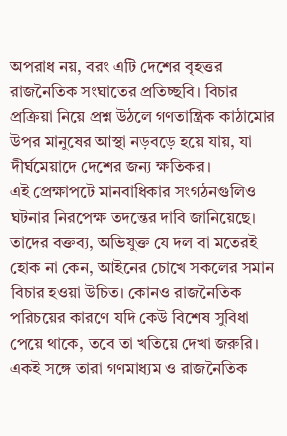অপরাধ নয়, বরং এটি দেশের বৃহত্তর রাজনৈতিক সংঘাতের প্রতিচ্ছবি। বিচার প্রক্রিয়া নিয়ে প্রশ্ন উঠলে গণতান্ত্রিক কাঠামোর উপর মানুষের আস্থা নড়বড়ে হয়ে যায়, যা দীর্ঘমেয়াদে দেশের জন্য ক্ষতিকর।
এই প্রেক্ষাপটে মানবাধিকার সংগঠনগুলিও ঘটনার নিরপেক্ষ তদন্তের দাবি জানিয়েছে। তাদের বক্তব্য, অভিযুক্ত যে দল বা মতেরই হোক না কেন, আইনের চোখে সকলের সমান বিচার হওয়া উচিত। কোনও রাজনৈতিক পরিচয়ের কারণে যদি কেউ বিশেষ সুবিধা পেয়ে থাকে, তবে তা খতিয়ে দেখা জরুরি। একই সঙ্গে তারা গণমাধ্যম ও রাজনৈতিক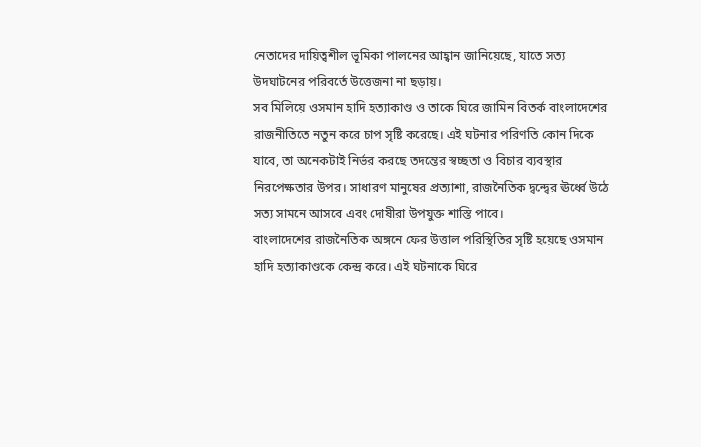নেতাদের দায়িত্বশীল ভূমিকা পালনের আহ্বান জানিয়েছে, যাতে সত্য উদঘাটনের পরিবর্তে উত্তেজনা না ছড়ায়।
সব মিলিয়ে ওসমান হাদি হত্যাকাণ্ড ও তাকে ঘিরে জামিন বিতর্ক বাংলাদেশের রাজনীতিতে নতুন করে চাপ সৃষ্টি করেছে। এই ঘটনার পরিণতি কোন দিকে যাবে, তা অনেকটাই নির্ভর করছে তদন্তের স্বচ্ছতা ও বিচার ব্যবস্থার নিরপেক্ষতার উপর। সাধারণ মানুষের প্রত্যাশা, রাজনৈতিক দ্বন্দ্বের ঊর্ধ্বে উঠে সত্য সামনে আসবে এবং দোষীরা উপযুক্ত শাস্তি পাবে।
বাংলাদেশের রাজনৈতিক অঙ্গনে ফের উত্তাল পরিস্থিতির সৃষ্টি হয়েছে ওসমান হাদি হত্যাকাণ্ডকে কেন্দ্র করে। এই ঘটনাকে ঘিরে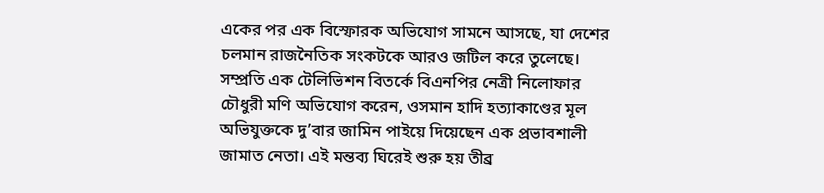একের পর এক বিস্ফোরক অভিযোগ সামনে আসছে, যা দেশের চলমান রাজনৈতিক সংকটকে আরও জটিল করে তুলেছে। সম্প্রতি এক টেলিভিশন বিতর্কে বিএনপির নেত্রী নিলোফার চৌধুরী মণি অভিযোগ করেন, ওসমান হাদি হত্যাকাণ্ডের মূল অভিযুক্তকে দু’বার জামিন পাইয়ে দিয়েছেন এক প্রভাবশালী জামাত নেতা। এই মন্তব্য ঘিরেই শুরু হয় তীব্র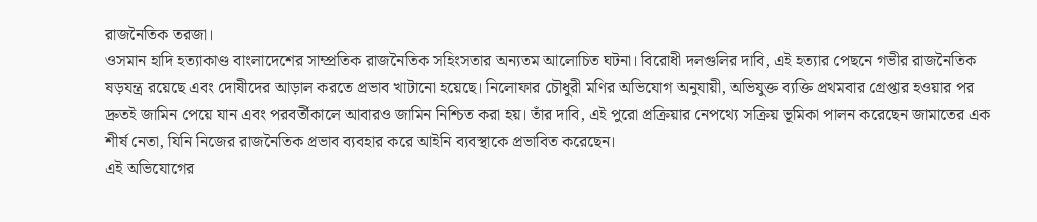রাজনৈতিক তরজা।
ওসমান হাদি হত্যাকাণ্ড বাংলাদেশের সাম্প্রতিক রাজনৈতিক সহিংসতার অন্যতম আলোচিত ঘটনা। বিরোধী দলগুলির দাবি, এই হত্যার পেছনে গভীর রাজনৈতিক ষড়যন্ত্র রয়েছে এবং দোষীদের আড়াল করতে প্রভাব খাটানো হয়েছে। নিলোফার চৌধুরী মণির অভিযোগ অনুযায়ী, অভিযুক্ত ব্যক্তি প্রথমবার গ্রেপ্তার হওয়ার পর দ্রুতই জামিন পেয়ে যান এবং পরবর্তীকালে আবারও জামিন নিশ্চিত করা হয়। তাঁর দাবি, এই পুরো প্রক্রিয়ার নেপথ্যে সক্রিয় ভূমিকা পালন করেছেন জামাতের এক শীর্ষ নেতা, যিনি নিজের রাজনৈতিক প্রভাব ব্যবহার করে আইনি ব্যবস্থাকে প্রভাবিত করেছেন।
এই অভিযোগের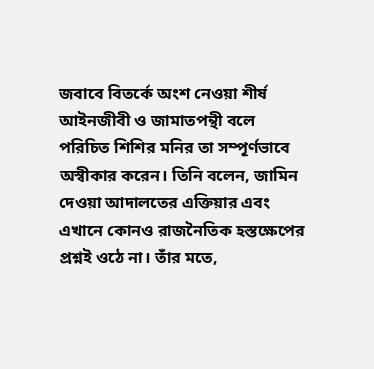জবাবে বিতর্কে অংশ নেওয়া শীর্ষ আইনজীবী ও জামাতপন্থী বলে পরিচিত শিশির মনির তা সম্পূর্ণভাবে অস্বীকার করেন। তিনি বলেন, জামিন দেওয়া আদালতের এক্তিয়ার এবং এখানে কোনও রাজনৈতিক হস্তক্ষেপের প্রশ্নই ওঠে না। তাঁর মতে,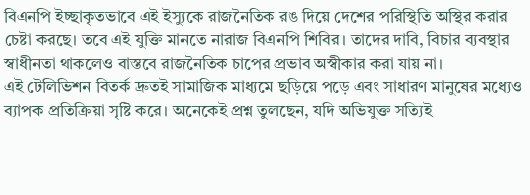বিএনপি ইচ্ছাকৃতভাবে এই ইস্যুকে রাজনৈতিক রঙ দিয়ে দেশের পরিস্থিতি অস্থির করার চেষ্টা করছে। তবে এই যুক্তি মানতে নারাজ বিএনপি শিবির। তাদের দাবি, বিচার ব্যবস্থার স্বাধীনতা থাকলেও বাস্তবে রাজনৈতিক চাপের প্রভাব অস্বীকার করা যায় না।
এই টেলিভিশন বিতর্ক দ্রুতই সামাজিক মাধ্যমে ছড়িয়ে পড়ে এবং সাধারণ মানুষের মধ্যেও ব্যাপক প্রতিক্রিয়া সৃষ্টি করে। অনেকেই প্রশ্ন তুলছেন, যদি অভিযুক্ত সত্যিই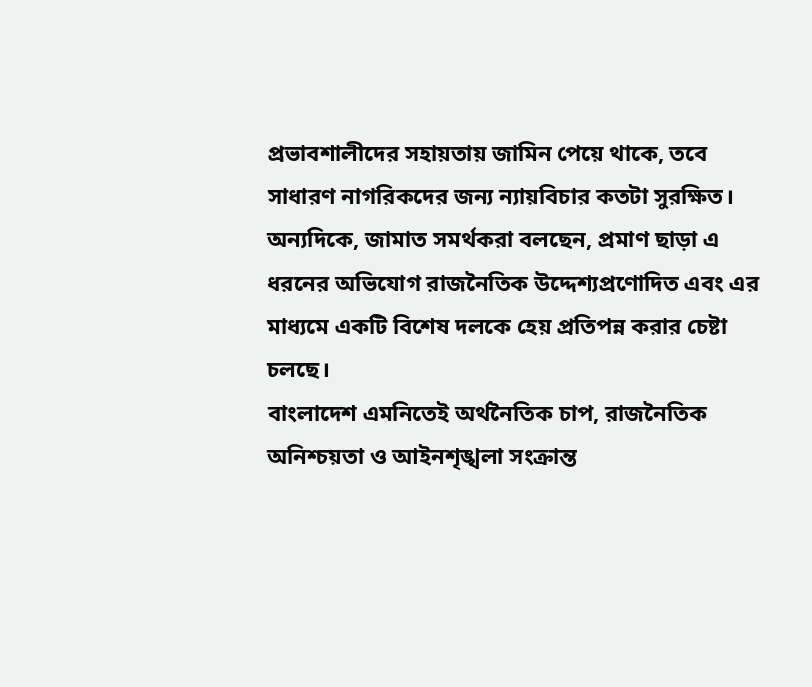প্রভাবশালীদের সহায়তায় জামিন পেয়ে থাকে, তবে সাধারণ নাগরিকদের জন্য ন্যায়বিচার কতটা সুরক্ষিত। অন্যদিকে, জামাত সমর্থকরা বলছেন, প্রমাণ ছাড়া এ ধরনের অভিযোগ রাজনৈতিক উদ্দেশ্যপ্রণোদিত এবং এর মাধ্যমে একটি বিশেষ দলকে হেয় প্রতিপন্ন করার চেষ্টা চলছে।
বাংলাদেশ এমনিতেই অর্থনৈতিক চাপ, রাজনৈতিক অনিশ্চয়তা ও আইনশৃঙ্খলা সংক্রান্ত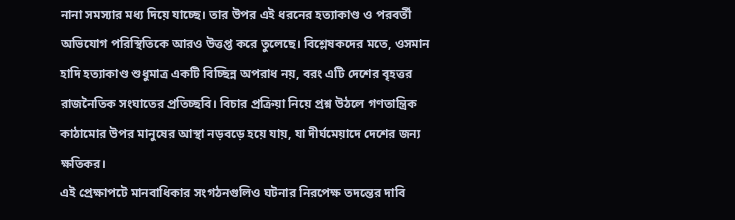নানা সমস্যার মধ্য দিয়ে যাচ্ছে। তার উপর এই ধরনের হত্যাকাণ্ড ও পরবর্তী অভিযোগ পরিস্থিতিকে আরও উত্তপ্ত করে তুলেছে। বিশ্লেষকদের মতে, ওসমান হাদি হত্যাকাণ্ড শুধুমাত্র একটি বিচ্ছিন্ন অপরাধ নয়, বরং এটি দেশের বৃহত্তর রাজনৈতিক সংঘাতের প্রতিচ্ছবি। বিচার প্রক্রিয়া নিয়ে প্রশ্ন উঠলে গণতান্ত্রিক কাঠামোর উপর মানুষের আস্থা নড়বড়ে হয়ে যায়, যা দীর্ঘমেয়াদে দেশের জন্য ক্ষতিকর।
এই প্রেক্ষাপটে মানবাধিকার সংগঠনগুলিও ঘটনার নিরপেক্ষ তদন্তের দাবি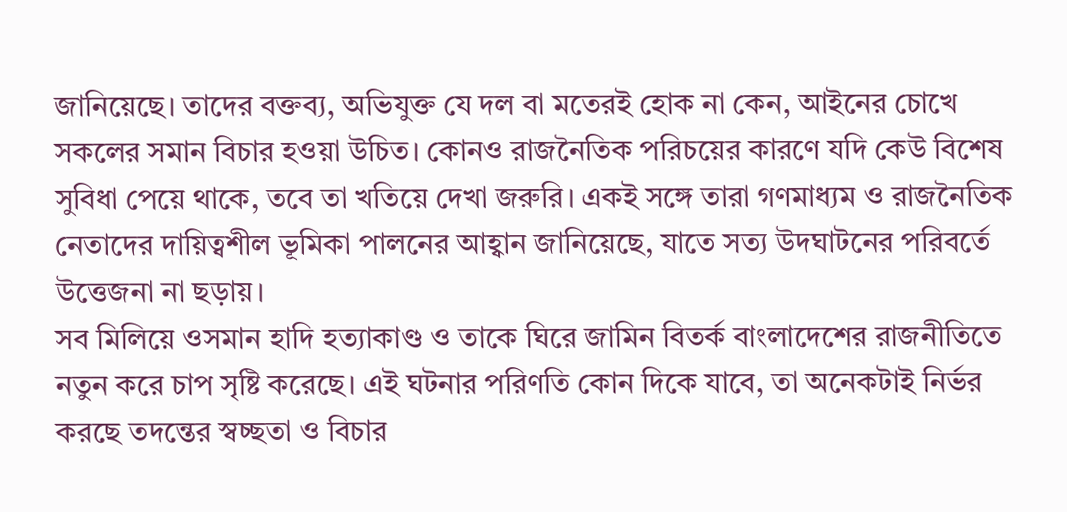জানিয়েছে। তাদের বক্তব্য, অভিযুক্ত যে দল বা মতেরই হোক না কেন, আইনের চোখে সকলের সমান বিচার হওয়া উচিত। কোনও রাজনৈতিক পরিচয়ের কারণে যদি কেউ বিশেষ সুবিধা পেয়ে থাকে, তবে তা খতিয়ে দেখা জরুরি। একই সঙ্গে তারা গণমাধ্যম ও রাজনৈতিক নেতাদের দায়িত্বশীল ভূমিকা পালনের আহ্বান জানিয়েছে, যাতে সত্য উদঘাটনের পরিবর্তে উত্তেজনা না ছড়ায়।
সব মিলিয়ে ওসমান হাদি হত্যাকাণ্ড ও তাকে ঘিরে জামিন বিতর্ক বাংলাদেশের রাজনীতিতে নতুন করে চাপ সৃষ্টি করেছে। এই ঘটনার পরিণতি কোন দিকে যাবে, তা অনেকটাই নির্ভর করছে তদন্তের স্বচ্ছতা ও বিচার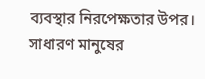ব্যবস্থার নিরপেক্ষতার উপর। সাধারণ মানুষের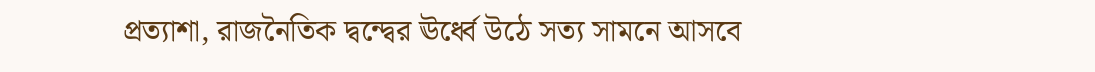প্রত্যাশা, রাজনৈতিক দ্বন্দ্বের ঊর্ধ্বে উঠে সত্য সামনে আসবে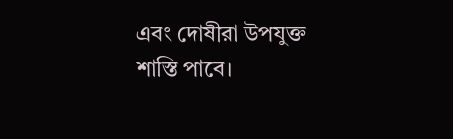এবং দোষীরা উপযুক্ত শাস্তি পাবে।